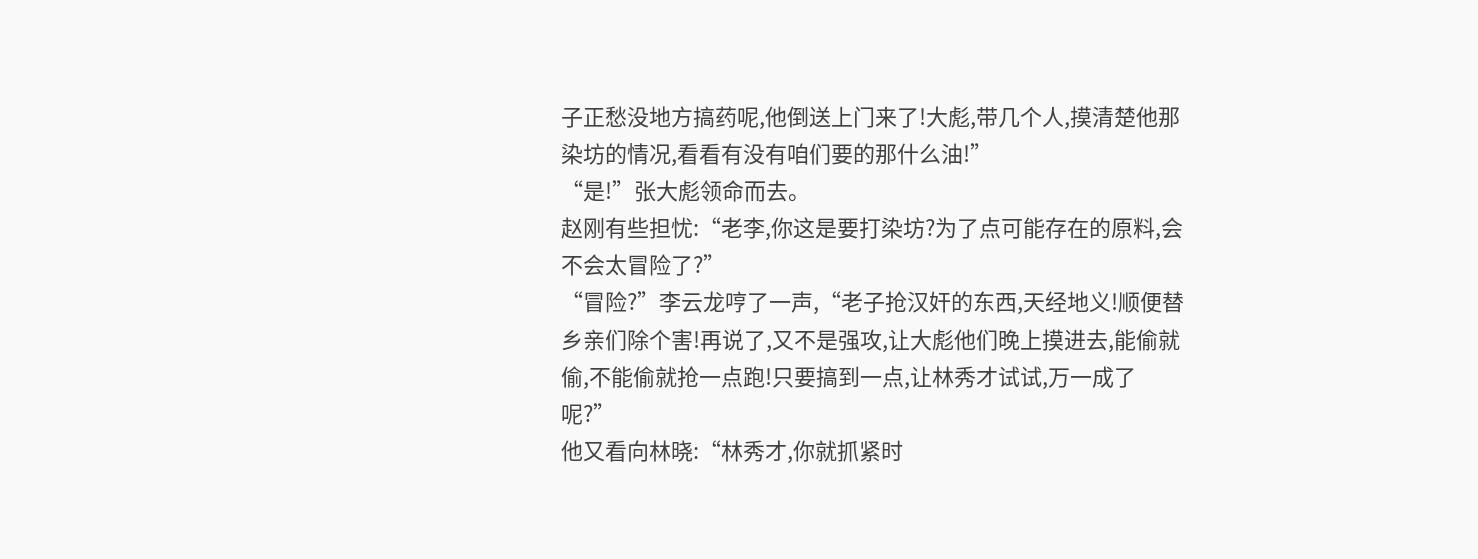子正愁没地方搞药呢,他倒送上门来了!大彪,带几个人,摸清楚他那染坊的情况,看看有没有咱们要的那什么油!”
“是!”张大彪领命而去。
赵刚有些担忧:“老李,你这是要打染坊?为了点可能存在的原料,会不会太冒险了?”
“冒险?”李云龙哼了一声,“老子抢汉奸的东西,天经地义!顺便替乡亲们除个害!再说了,又不是强攻,让大彪他们晚上摸进去,能偷就偷,不能偷就抢一点跑!只要搞到一点,让林秀才试试,万一成了呢?”
他又看向林晓:“林秀才,你就抓紧时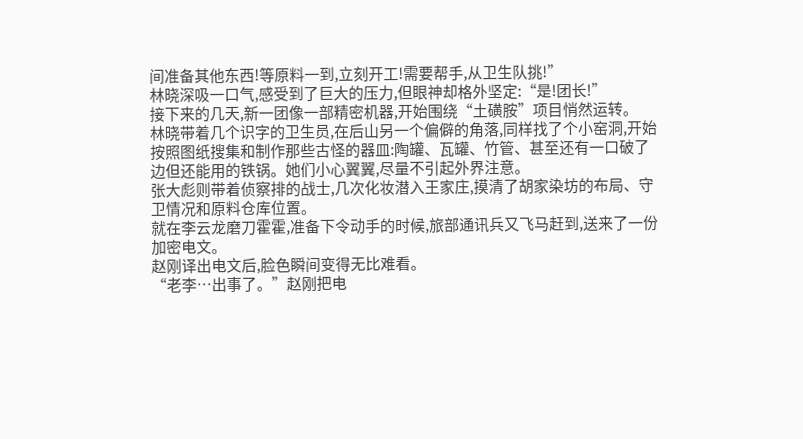间准备其他东西!等原料一到,立刻开工!需要帮手,从卫生队挑!”
林晓深吸一口气,感受到了巨大的压力,但眼神却格外坚定:“是!团长!”
接下来的几天,新一团像一部精密机器,开始围绕“土磺胺”项目悄然运转。
林晓带着几个识字的卫生员,在后山另一个偏僻的角落,同样找了个小窑洞,开始按照图纸搜集和制作那些古怪的器皿:陶罐、瓦罐、竹管、甚至还有一口破了边但还能用的铁锅。她们小心翼翼,尽量不引起外界注意。
张大彪则带着侦察排的战士,几次化妆潜入王家庄,摸清了胡家染坊的布局、守卫情况和原料仓库位置。
就在李云龙磨刀霍霍,准备下令动手的时候,旅部通讯兵又飞马赶到,送来了一份加密电文。
赵刚译出电文后,脸色瞬间变得无比难看。
“老李…出事了。”赵刚把电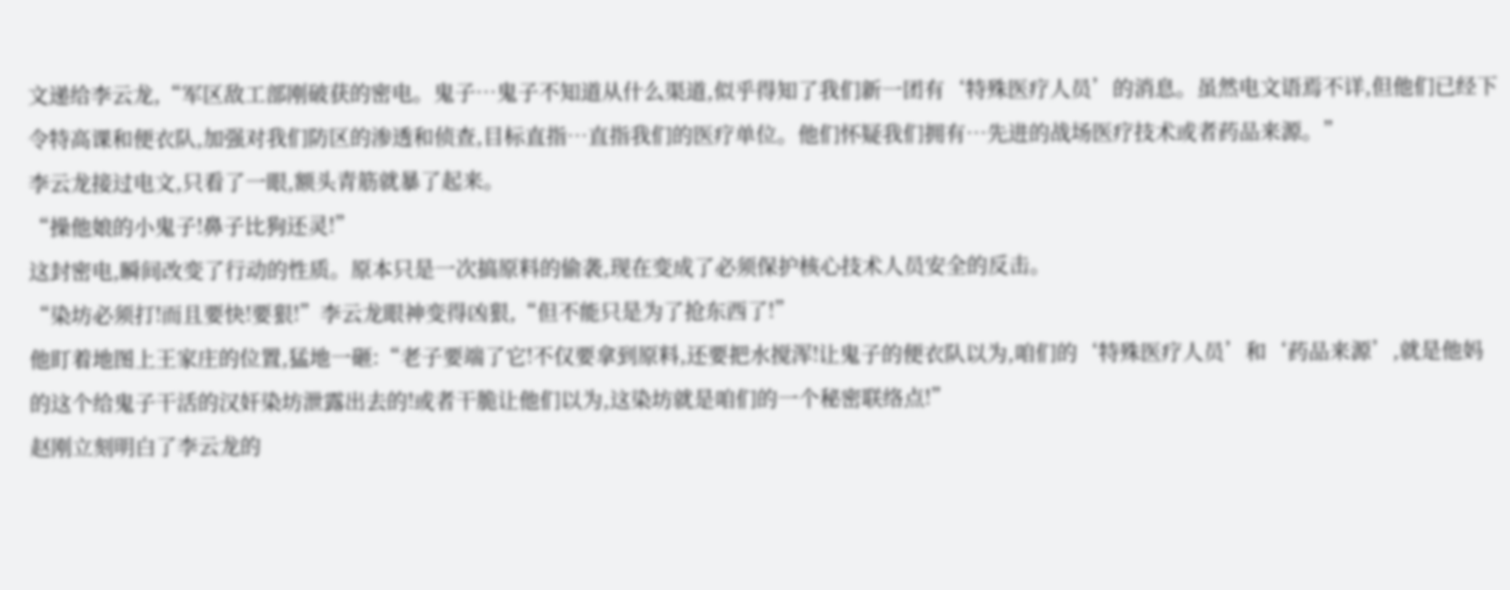文递给李云龙,“军区敌工部刚破获的密电。鬼子…鬼子不知道从什么渠道,似乎得知了我们新一团有‘特殊医疗人员’的消息。虽然电文语焉不详,但他们已经下令特高课和便衣队,加强对我们防区的渗透和侦查,目标直指…直指我们的医疗单位。他们怀疑我们拥有…先进的战场医疗技术或者药品来源。”
李云龙接过电文,只看了一眼,额头青筋就暴了起来。
“操他娘的小鬼子!鼻子比狗还灵!”
这封密电,瞬间改变了行动的性质。原本只是一次搞原料的偷袭,现在变成了必须保护核心技术人员安全的反击。
“染坊必须打!而且要快!要狠!”李云龙眼神变得凶狠,“但不能只是为了抢东西了!”
他盯着地图上王家庄的位置,猛地一砸:“老子要端了它!不仅要拿到原料,还要把水搅浑!让鬼子的便衣队以为,咱们的‘特殊医疗人员’和‘药品来源’,就是他妈的这个给鬼子干活的汉奸染坊泄露出去的!或者干脆让他们以为,这染坊就是咱们的一个秘密联络点!”
赵刚立刻明白了李云龙的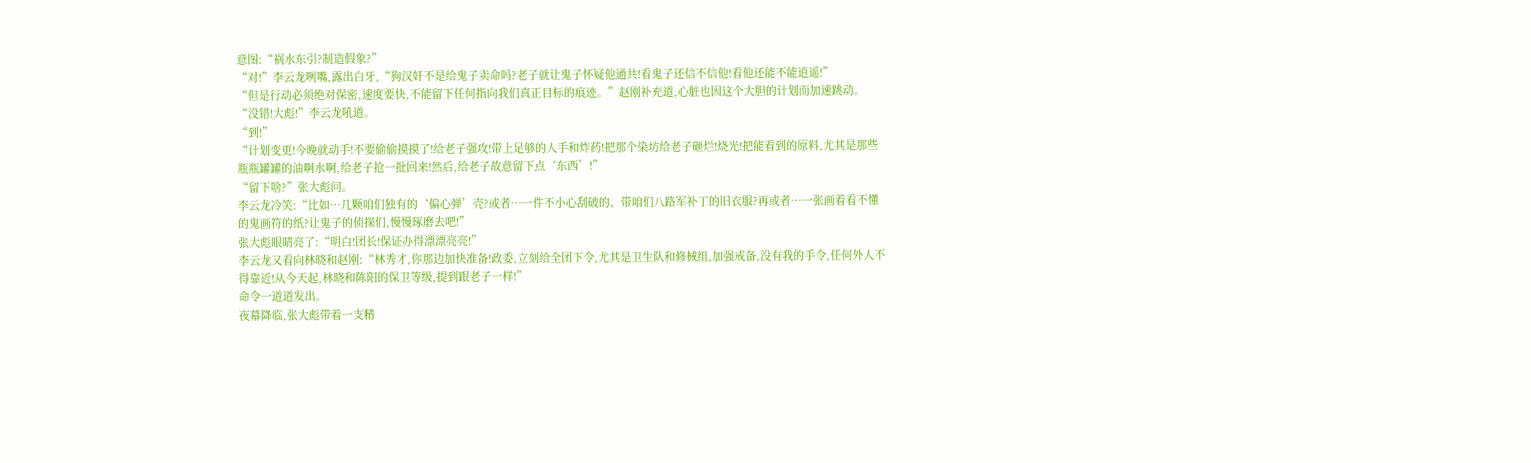意图:“祸水东引?制造假象?”
“对!”李云龙咧嘴,露出白牙,“狗汉奸不是给鬼子卖命吗?老子就让鬼子怀疑他通共!看鬼子还信不信他!看他还能不能逍遥!”
“但是行动必须绝对保密,速度要快,不能留下任何指向我们真正目标的痕迹。”赵刚补充道,心脏也因这个大胆的计划而加速跳动。
“没错!大彪!”李云龙吼道。
“到!”
“计划变更!今晚就动手!不要偷偷摸摸了!给老子强攻!带上足够的人手和炸药!把那个染坊给老子砸烂!烧光!把能看到的原料,尤其是那些瓶瓶罐罐的油啊水啊,给老子抢一批回来!然后,给老子故意留下点‘东西’!”
“留下啥?”张大彪问。
李云龙冷笑:“比如…几颗咱们独有的‘偏心弹’壳?或者…一件不小心刮破的、带咱们八路军补丁的旧衣服?再或者…一张画着看不懂的鬼画符的纸?让鬼子的侦探们,慢慢琢磨去吧!”
张大彪眼睛亮了:“明白!团长!保证办得漂漂亮亮!”
李云龙又看向林晓和赵刚:“林秀才,你那边加快准备!政委,立刻给全团下令,尤其是卫生队和修械组,加强戒备,没有我的手令,任何外人不得靠近!从今天起,林晓和陈阳的保卫等级,提到跟老子一样!”
命令一道道发出。
夜幕降临,张大彪带着一支精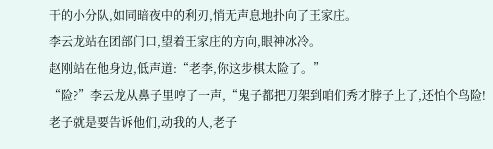干的小分队,如同暗夜中的利刃,悄无声息地扑向了王家庄。
李云龙站在团部门口,望着王家庄的方向,眼神冰冷。
赵刚站在他身边,低声道:“老李,你这步棋太险了。”
“险?”李云龙从鼻子里哼了一声,“鬼子都把刀架到咱们秀才脖子上了,还怕个鸟险!老子就是要告诉他们,动我的人,老子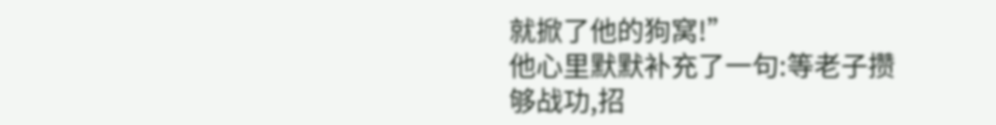就掀了他的狗窝!”
他心里默默补充了一句:等老子攒够战功,招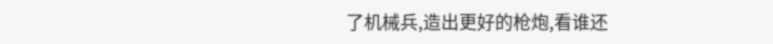了机械兵,造出更好的枪炮,看谁还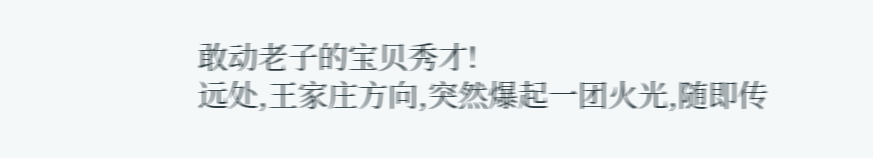敢动老子的宝贝秀才!
远处,王家庄方向,突然爆起一团火光,随即传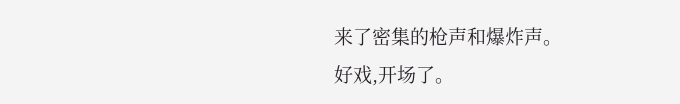来了密集的枪声和爆炸声。
好戏,开场了。